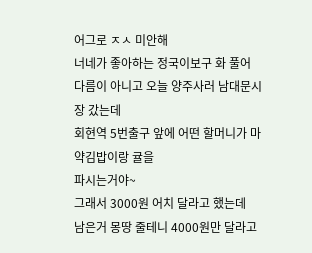어그로 ㅈㅅ 미안해
너네가 좋아하는 정국이보구 화 풀어
다름이 아니고 오늘 양주사러 남대문시장 갔는데
회현역 5번출구 앞에 어떤 할머니가 마약김밥이랑 귤을
파시는거야~
그래서 3000원 어치 달라고 했는데
남은거 몽땅 줄테니 4000원만 달라고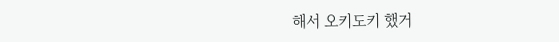해서 오키도키 했거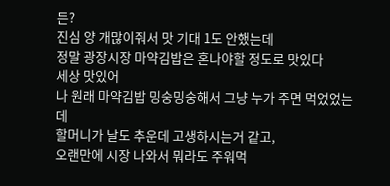든?
진심 양 개많이줘서 맛 기대 1도 안했는데
정말 광장시장 마약김밥은 혼나야할 정도로 맛있다
세상 맛있어
나 원래 마약김밥 밍숭밍숭해서 그냥 누가 주면 먹었었는데
할머니가 날도 추운데 고생하시는거 같고,
오랜만에 시장 나와서 뭐라도 주워먹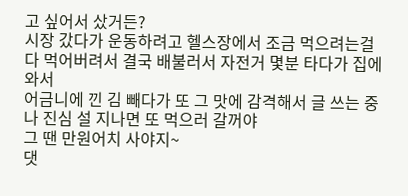고 싶어서 샀거든?
시장 갔다가 운동하려고 헬스장에서 조금 먹으려는걸
다 먹어버려서 결국 배불러서 자전거 몇분 타다가 집에 와서
어금니에 낀 김 빼다가 또 그 맛에 감격해서 글 쓰는 중
나 진심 설 지나면 또 먹으러 갈꺼야
그 땐 만원어치 사야지~
댓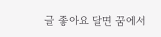글 좋아요 달면 꿈에서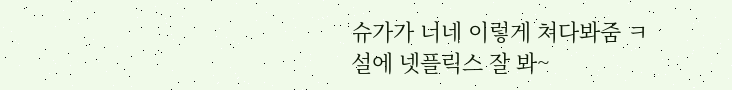슈가가 너네 이렇게 쳐다봐줌 ㅋ
설에 넷플릭스 잘 봐~